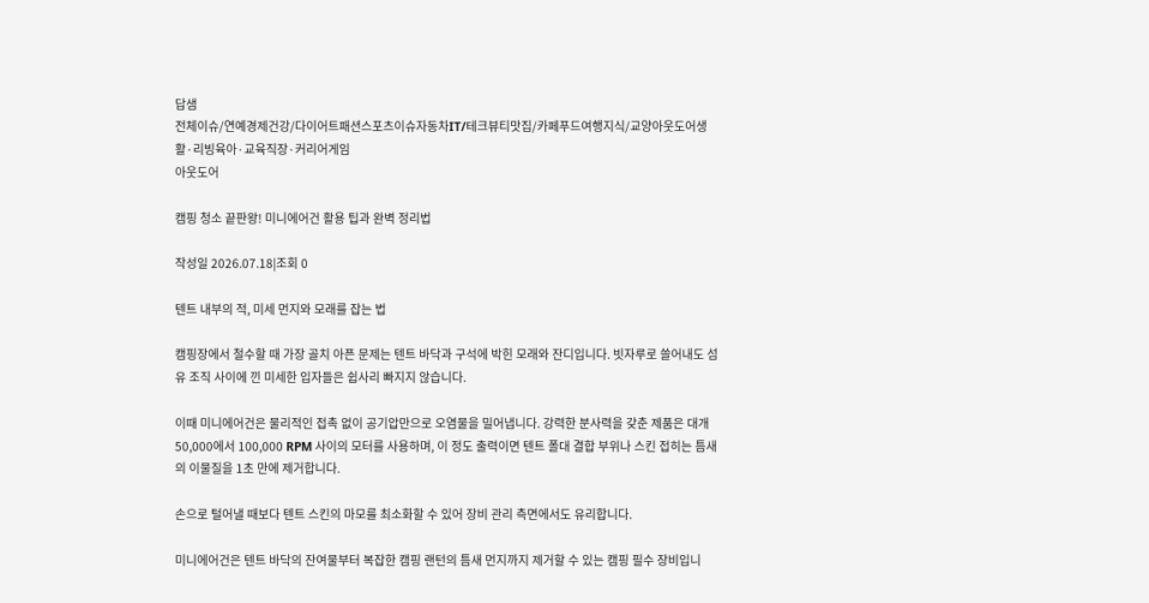답샘
전체이슈/연예경제건강/다이어트패션스포츠이슈자동차IT/테크뷰티맛집/카페푸드여행지식/교양아웃도어생활·리빙육아·교육직장·커리어게임
아웃도어

캠핑 청소 끝판왕! 미니에어건 활용 팁과 완벽 정리법

작성일 2026.07.18|조회 0

텐트 내부의 적, 미세 먼지와 모래를 잡는 법

캠핑장에서 철수할 때 가장 골치 아픈 문제는 텐트 바닥과 구석에 박힌 모래와 잔디입니다. 빗자루로 쓸어내도 섬유 조직 사이에 낀 미세한 입자들은 쉽사리 빠지지 않습니다.

이때 미니에어건은 물리적인 접촉 없이 공기압만으로 오염물을 밀어냅니다. 강력한 분사력을 갖춘 제품은 대개 50,000에서 100,000 RPM 사이의 모터를 사용하며, 이 정도 출력이면 텐트 폴대 결합 부위나 스킨 접히는 틈새의 이물질을 1초 만에 제거합니다.

손으로 털어낼 때보다 텐트 스킨의 마모를 최소화할 수 있어 장비 관리 측면에서도 유리합니다.

미니에어건은 텐트 바닥의 잔여물부터 복잡한 캠핑 랜턴의 틈새 먼지까지 제거할 수 있는 캠핑 필수 장비입니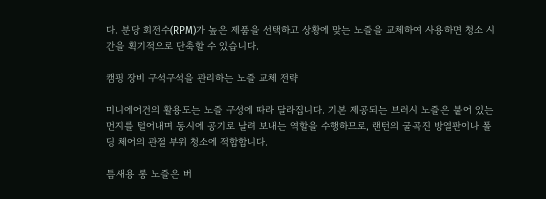다. 분당 회전수(RPM)가 높은 제품을 선택하고 상황에 맞는 노즐을 교체하여 사용하면 청소 시간을 획기적으로 단축할 수 있습니다.

캠핑 장비 구석구석을 관리하는 노즐 교체 전략

미니에어건의 활용도는 노즐 구성에 따라 달라집니다. 기본 제공되는 브러시 노즐은 붙어 있는 먼지를 털어내며 동시에 공기로 날려 보내는 역할을 수행하므로, 랜턴의 굴곡진 방열판이나 폴딩 체어의 관절 부위 청소에 적합합니다.

틈새용 롱 노즐은 버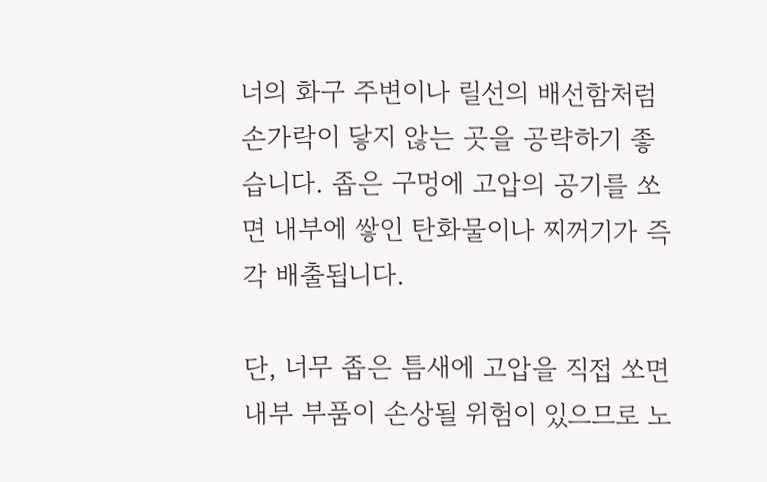너의 화구 주변이나 릴선의 배선함처럼 손가락이 닿지 않는 곳을 공략하기 좋습니다. 좁은 구멍에 고압의 공기를 쏘면 내부에 쌓인 탄화물이나 찌꺼기가 즉각 배출됩니다.

단, 너무 좁은 틈새에 고압을 직접 쏘면 내부 부품이 손상될 위험이 있으므로 노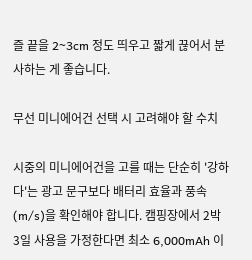즐 끝을 2~3cm 정도 띄우고 짧게 끊어서 분사하는 게 좋습니다.

무선 미니에어건 선택 시 고려해야 할 수치

시중의 미니에어건을 고를 때는 단순히 '강하다'는 광고 문구보다 배터리 효율과 풍속(m/s)을 확인해야 합니다. 캠핑장에서 2박 3일 사용을 가정한다면 최소 6,000mAh 이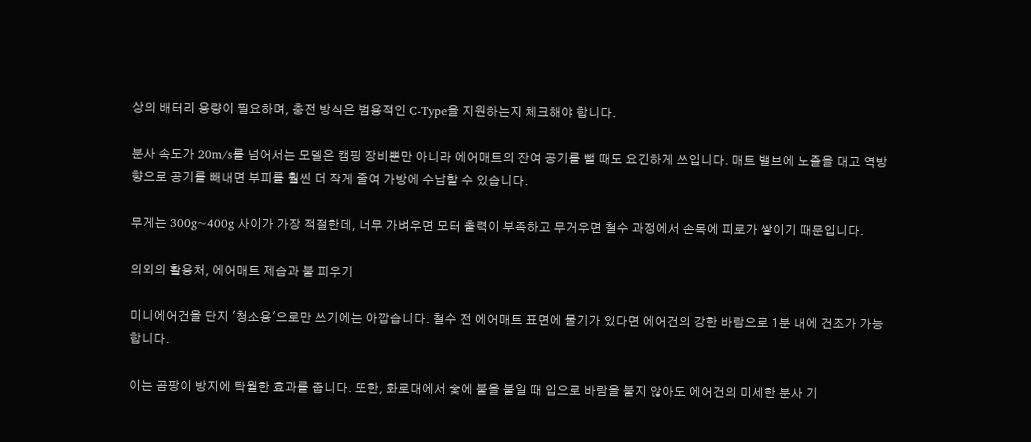상의 배터리 용량이 필요하며, 충전 방식은 범용적인 C-Type을 지원하는지 체크해야 합니다.

분사 속도가 20m/s를 넘어서는 모델은 캠핑 장비뿐만 아니라 에어매트의 잔여 공기를 뺄 때도 요긴하게 쓰입니다. 매트 밸브에 노즐을 대고 역방향으로 공기를 빼내면 부피를 훨씬 더 작게 줄여 가방에 수납할 수 있습니다.

무게는 300g~400g 사이가 가장 적절한데, 너무 가벼우면 모터 출력이 부족하고 무거우면 철수 과정에서 손목에 피로가 쌓이기 때문입니다.

의외의 활용처, 에어매트 제습과 불 피우기

미니에어건을 단지 '청소용'으로만 쓰기에는 아깝습니다. 철수 전 에어매트 표면에 물기가 있다면 에어건의 강한 바람으로 1분 내에 건조가 가능합니다.

이는 곰팡이 방지에 탁월한 효과를 줍니다. 또한, 화로대에서 숯에 불을 붙일 때 입으로 바람을 불지 않아도 에어건의 미세한 분사 기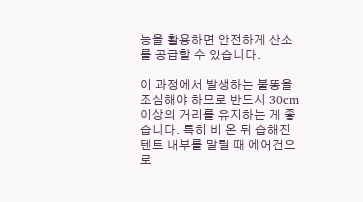능을 활용하면 안전하게 산소를 공급할 수 있습니다.

이 과정에서 발생하는 불똥을 조심해야 하므로 반드시 30cm 이상의 거리를 유지하는 게 좋습니다. 특히 비 온 뒤 습해진 텐트 내부를 말릴 때 에어건으로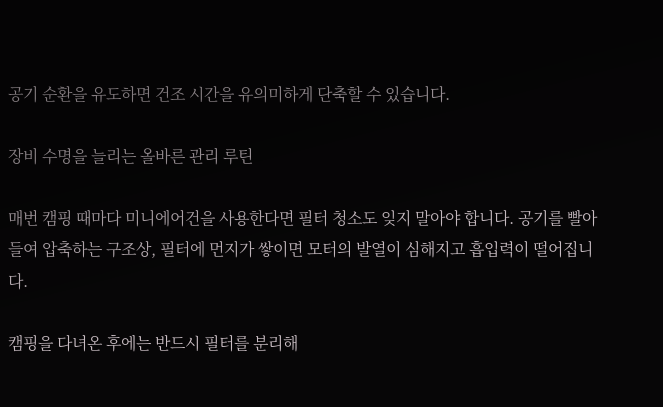공기 순환을 유도하면 건조 시간을 유의미하게 단축할 수 있습니다.

장비 수명을 늘리는 올바른 관리 루틴

매번 캠핑 때마다 미니에어건을 사용한다면 필터 청소도 잊지 말아야 합니다. 공기를 빨아들여 압축하는 구조상, 필터에 먼지가 쌓이면 모터의 발열이 심해지고 흡입력이 떨어집니다.

캠핑을 다녀온 후에는 반드시 필터를 분리해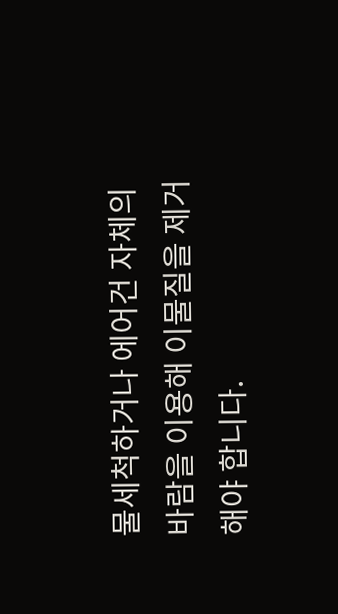물세척하거나 에어건 자체의 바람을 이용해 이물질을 제거해야 합니다.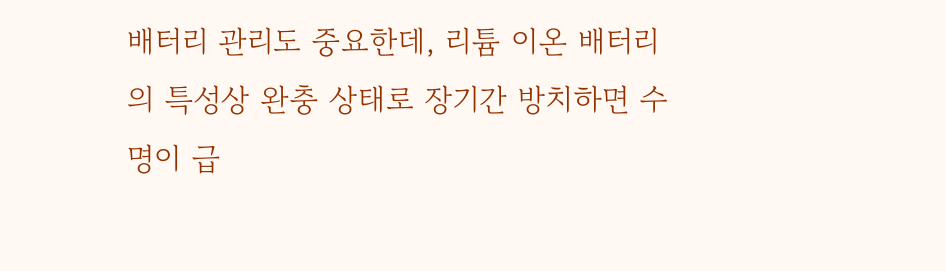배터리 관리도 중요한데, 리튬 이온 배터리의 특성상 완충 상태로 장기간 방치하면 수명이 급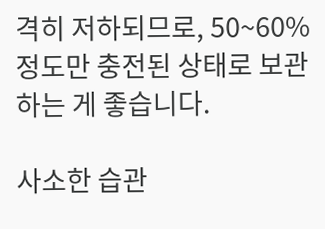격히 저하되므로, 50~60% 정도만 충전된 상태로 보관하는 게 좋습니다.

사소한 습관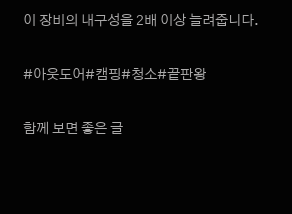이 장비의 내구성을 2배 이상 늘려줍니다.

#아웃도어#캠핑#청소#끝판왕

함께 보면 좋은 글